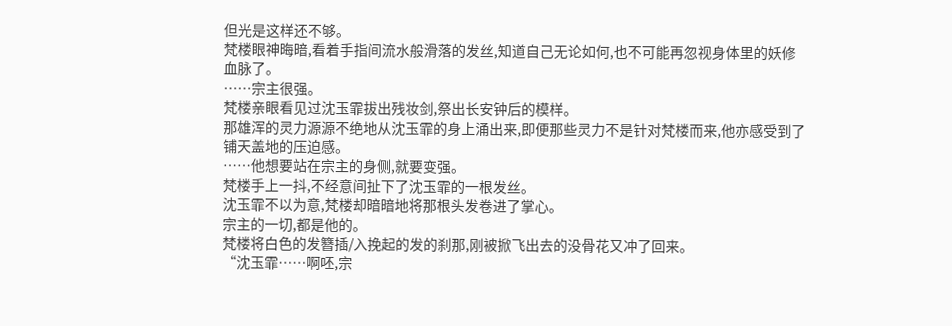但光是这样还不够。
梵楼眼神晦暗,看着手指间流水般滑落的发丝,知道自己无论如何,也不可能再忽视身体里的妖修血脉了。
……宗主很强。
梵楼亲眼看见过沈玉霏拔出残妆剑,祭出长安钟后的模样。
那雄浑的灵力源源不绝地从沈玉霏的身上涌出来,即便那些灵力不是针对梵楼而来,他亦感受到了铺天盖地的压迫感。
……他想要站在宗主的身侧,就要变强。
梵楼手上一抖,不经意间扯下了沈玉霏的一根发丝。
沈玉霏不以为意,梵楼却暗暗地将那根头发卷进了掌心。
宗主的一切,都是他的。
梵楼将白色的发簪插/入挽起的发的刹那,刚被掀飞出去的没骨花又冲了回来。
“沈玉霏……啊呸,宗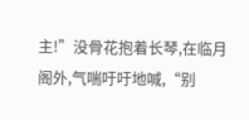主!”没骨花抱着长琴,在临月阁外,气喘吁吁地喊,“别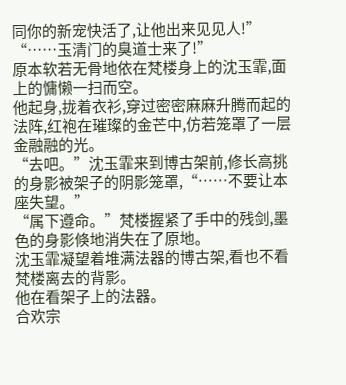同你的新宠快活了,让他出来见见人!”
“……玉清门的臭道士来了!”
原本软若无骨地依在梵楼身上的沈玉霏,面上的慵懒一扫而空。
他起身,拢着衣衫,穿过密密麻麻升腾而起的法阵,红袍在璀璨的金芒中,仿若笼罩了一层金融融的光。
“去吧。”沈玉霏来到博古架前,修长高挑的身影被架子的阴影笼罩,“……不要让本座失望。”
“属下遵命。”梵楼握紧了手中的残剑,墨色的身影倏地消失在了原地。
沈玉霏凝望着堆满法器的博古架,看也不看梵楼离去的背影。
他在看架子上的法器。
合欢宗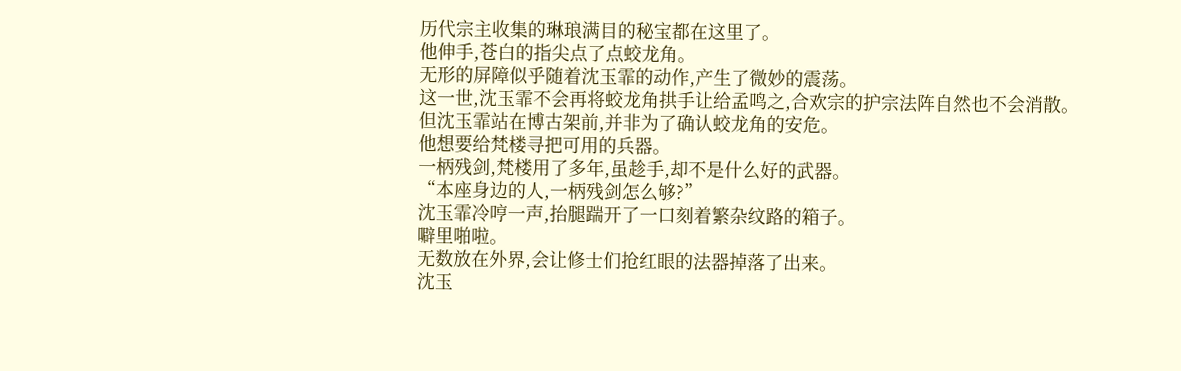历代宗主收集的琳琅满目的秘宝都在这里了。
他伸手,苍白的指尖点了点蛟龙角。
无形的屏障似乎随着沈玉霏的动作,产生了微妙的震荡。
这一世,沈玉霏不会再将蛟龙角拱手让给孟鸣之,合欢宗的护宗法阵自然也不会消散。
但沈玉霏站在博古架前,并非为了确认蛟龙角的安危。
他想要给梵楼寻把可用的兵器。
一柄残剑,梵楼用了多年,虽趁手,却不是什么好的武器。
“本座身边的人,一柄残剑怎么够?”
沈玉霏冷哼一声,抬腿踹开了一口刻着繁杂纹路的箱子。
噼里啪啦。
无数放在外界,会让修士们抢红眼的法器掉落了出来。
沈玉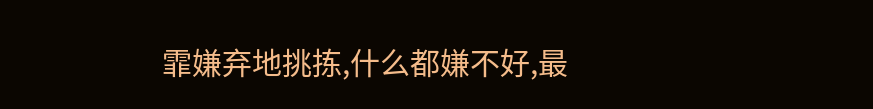霏嫌弃地挑拣,什么都嫌不好,最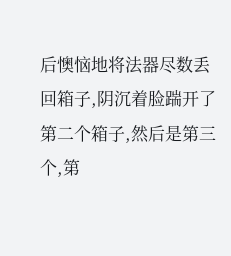后懊恼地将法器尽数丢回箱子,阴沉着脸踹开了第二个箱子,然后是第三个,第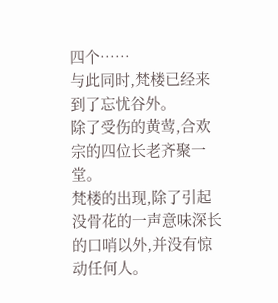四个……
与此同时,梵楼已经来到了忘忧谷外。
除了受伤的黄莺,合欢宗的四位长老齐聚一堂。
梵楼的出现,除了引起没骨花的一声意味深长的口哨以外,并没有惊动任何人。